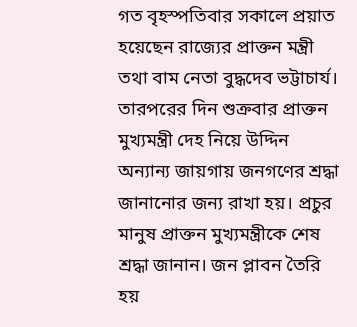গত বৃহস্পতিবার সকালে প্রয়াত হয়েছেন রাজ্যের প্রাক্তন মন্ত্রী তথা বাম নেতা বুদ্ধদেব ভট্টাচার্য। তারপরের দিন শুক্রবার প্রাক্তন মুখ্যমন্ত্রী দেহ নিয়ে উদ্দিন অন্যান্য জায়গায় জনগণের শ্রদ্ধা জানানোর জন্য রাখা হয়। প্রচুর মানুষ প্রাক্তন মুখ্যমন্ত্রীকে শেষ শ্রদ্ধা জানান। জন প্লাবন তৈরি হয়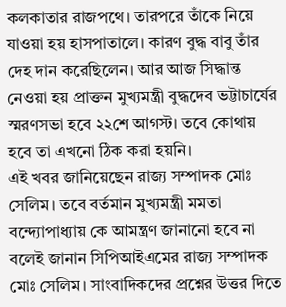কলকাতার রাজপথে। তারপরে তাঁকে নিয়ে যাওয়া হয় হাসপাতালে। কারণ বুদ্ধ বাবু তাঁর দেহ দান করেছিলেন। আর আজ সিদ্ধান্ত নেওয়া হয় প্রাক্তন মুখ্যমন্ত্রী বুদ্ধদেব ভট্টাচার্যের স্মরণসভা হবে ২২শে আগস্ট। তবে কোথায় হবে তা এখনো ঠিক করা হয়নি।
এই খবর জানিয়েছেন রাজ্য সম্পাদক মোঃ সেলিম। তবে বর্তমান মুখ্যমন্ত্রী মমতা বন্দ্যোপাধ্যায় কে আমন্ত্রণ জানানো হবে না বলেই জানান সিপিআইএমের রাজ্য সম্পাদক মোঃ সেলিম। সাংবাদিকদের প্রশ্নের উত্তর দিতে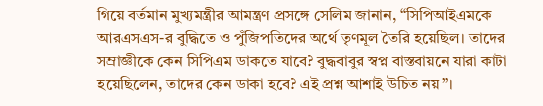গিয়ে বর্তমান মুখ্যমন্ত্রীর আমন্ত্রণ প্রসঙ্গে সেলিম জানান, “সিপিআইএমকে আরএসএস-র বুদ্ধিতে ও পুঁজিপতিদের অর্থে তৃণমূল তৈরি হয়েছিল। তাদের সম্রাজ্ঞীকে কেন সিপিএম ডাকতে যাবে? বুদ্ধবাবুর স্বপ্ন বাস্তবায়নে যারা কাটা হয়েছিলেন, তাদের কেন ডাকা হবে? এই প্রশ্ন আশাই উচিত নয়”।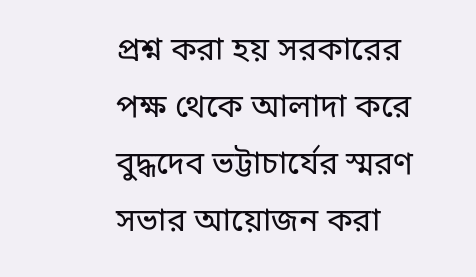প্রশ্ন করা হয় সরকারের পক্ষ থেকে আলাদা করে বুদ্ধদেব ভট্টাচার্যের স্মরণ সভার আয়োজন করা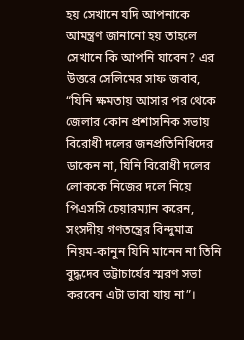হয় সেখানে যদি আপনাকে আমন্ত্রণ জানানো হয় তাহলে সেখানে কি আপনি যাবেন? এর উত্তরে সেলিমের সাফ জবাব, “যিনি ক্ষমতায় আসার পর থেকে জেলার কোন প্রশাসনিক সভায় বিরোধী দলের জনপ্রতিনিধিদের ডাকেন না, যিনি বিরোধী দলের লোককে নিজের দলে নিয়ে পিএসসি চেয়ারম্যান করেন, সংসদীয় গণতন্ত্রের বিন্দুমাত্র নিয়ম-কানুন যিনি মানেন না তিনি বুদ্ধদেব ভট্টাচার্যের স্মরণ সভা করবেন এটা ভাবা যায় না”।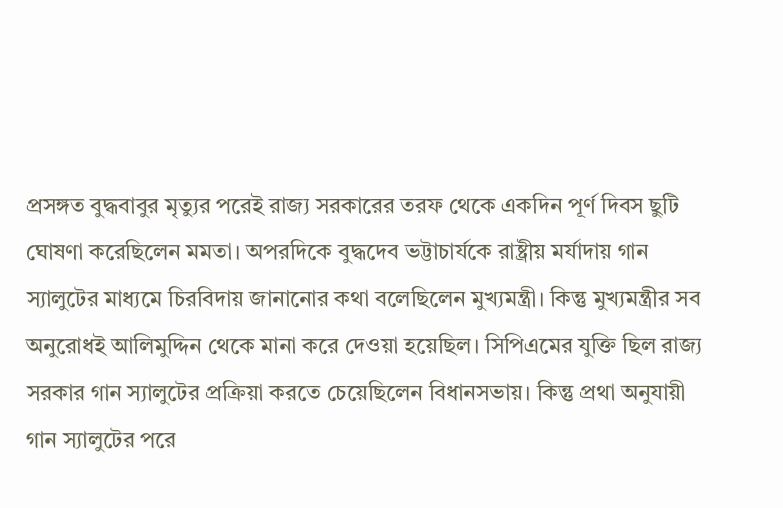প্রসঙ্গত বুদ্ধবাবুর মৃত্যুর পরেই রাজ্য সরকারের তরফ থেকে একদিন পূর্ণ দিবস ছুটি ঘোষণা করেছিলেন মমতা। অপরদিকে বুদ্ধদেব ভট্টাচার্যকে রাষ্ট্রীয় মর্যাদায় গান স্যালুটের মাধ্যমে চিরবিদায় জানানোর কথা বলেছিলেন মুখ্যমন্ত্রী। কিন্তু মুখ্যমন্ত্রীর সব অনুরোধই আলিমুদ্দিন থেকে মানা করে দেওয়া হয়েছিল। সিপিএমের যুক্তি ছিল রাজ্য সরকার গান স্যালুটের প্রক্রিয়া করতে চেয়েছিলেন বিধানসভায়। কিন্তু প্রথা অনুযায়ী গান স্যালুটের পরে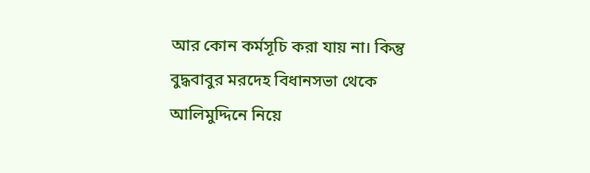আর কোন কর্মসূচি করা যায় না। কিন্তু বুদ্ধবাবুর মরদেহ বিধানসভা থেকে আলিমুদ্দিনে নিয়ে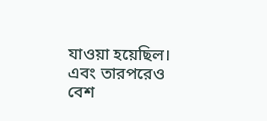যাওয়া হয়েছিল। এবং তারপরেও বেশ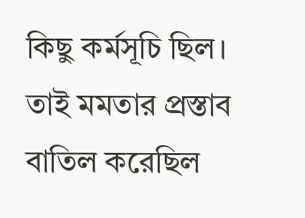কিছু কর্মসূচি ছিল। তাই মমতার প্রস্তাব বাতিল করেছিল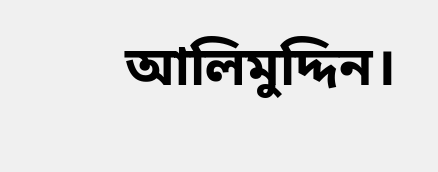আলিমুদ্দিন।